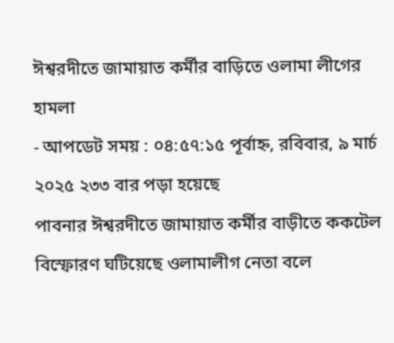ঈশ্বরদীতে জামায়াত কর্মীর বাড়িতে ওলামা লীগের হামলা
- আপডেট সময় : ০৪:৫৭:১৫ পূর্বাহ্ন, রবিবার, ৯ মার্চ ২০২৫ ২৩৩ বার পড়া হয়েছে
পাবনার ঈশ্বরদীতে জামায়াত কর্মীর বাড়ীতে ককটেল বিস্ফোরণ ঘটিয়েছে ওলামালীগ নেতা বলে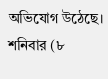অভিযোগ উঠেছে। শনিবার (৮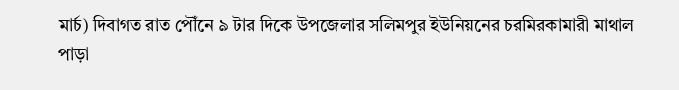মার্চ) দিবাগত রাত পৌঁনে ৯ টার দিকে উপজেলার সলিমপুর ইউনিয়নের চরমিরকামারী মাথাল পাড়া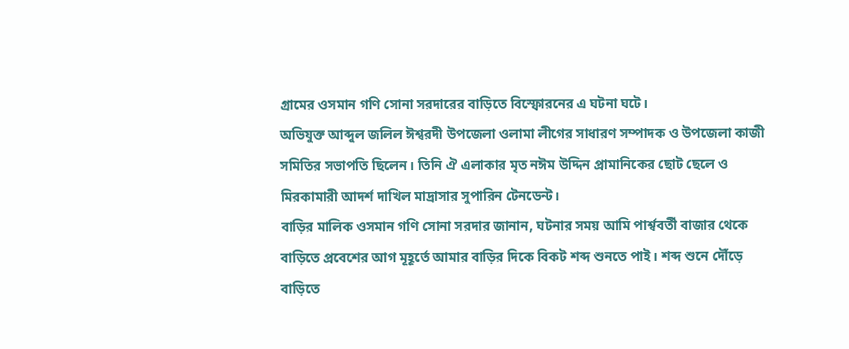গ্রামের ওসমান গণি সোনা সরদারের বাড়িতে বিস্ফোরনের এ ঘটনা ঘটে।
অভিযুক্ত আব্দুল জলিল ঈশ্বরদী উপজেলা ওলামা লীগের সাধারণ সম্পাদক ও উপজেলা কাজী সমিতির সভাপতি ছিলেন। তিনি ঐ এলাকার মৃত নঈম উদ্দিন প্রামানিকের ছোট ছেলে ও মিরকামারী আদর্শ দাখিল মাদ্রাসার সুপারিন টেনডেন্ট।
বাড়ির মালিক ওসমান গণি সোনা সরদার জানান, ঘটনার সময় আমি পার্শ্ববর্তী বাজার থেকে বাড়িতে প্রবেশের আগ মূহূর্তে আমার বাড়ির দিকে বিকট শব্দ শুনতে পাই। শব্দ শুনে দৌঁড়ে বাড়িতে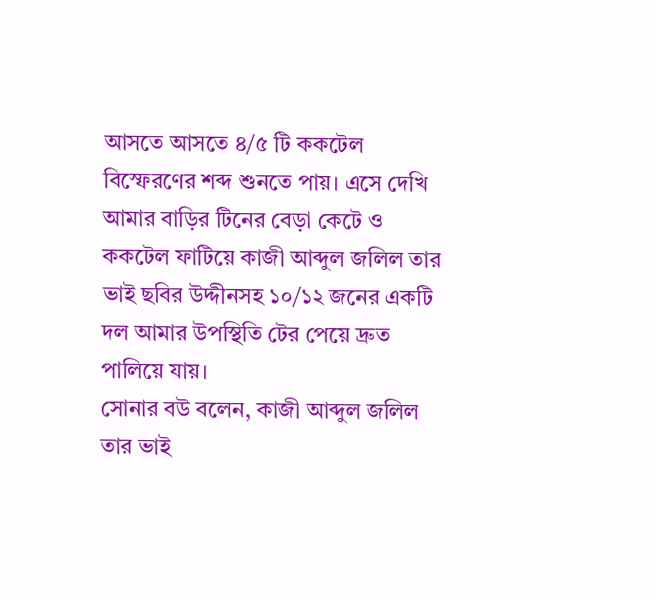আসতে আসতে ৪/৫ টি ককটেল বিস্ফেরণের শব্দ শুনতে পায়। এসে দেখি আমার বাড়ির টিনের বেড়া কেটে ও ককটেল ফাটিয়ে কাজী আব্দুল জলিল তার ভাই ছবির উদ্দীনসহ ১০/১২ জনের একটি দল আমার উপস্থিতি টের পেয়ে দ্রুত পালিয়ে যায়।
সোনার বউ বলেন, কাজী আব্দুল জলিল তার ভাই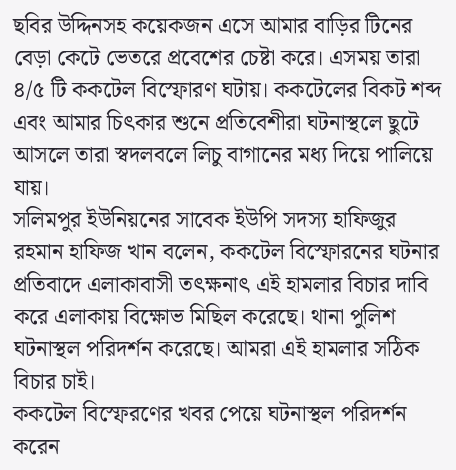ছবির উদ্দিনসহ কয়েকজন এসে আমার বাড়ির টিনের বেড়া কেটে ভেতরে প্রবেশের চেষ্টা করে। এসময় তারা ৪/৫ টি ককটেল বিস্ফোরণ ঘটায়। ককটেলের বিকট শব্দ এবং আমার চিৎকার শুনে প্রতিবেশীরা ঘটনাস্থলে ছুটে আসলে তারা স্বদলবলে লিচু বাগানের মধ্য দিয়ে পালিয়ে যায়।
সলিমপুর ইউনিয়নের সাবেক ইউপি সদস্য হাফিজুর রহমান হাফিজ খান বলেন, ককটেল বিস্ফোরনের ঘটনার প্রতিবাদে এলাকাবাসী তৎক্ষনাৎ এই হামলার বিচার দাবি করে এলাকায় বিক্ষোভ মিছিল করেছে। থানা পুলিশ ঘটনাস্থল পরিদর্শন করেছে। আমরা এই হামলার সঠিক বিচার চাই।
ককটেল বিস্ফেরণের খবর পেয়ে ঘটনাস্থল পরিদর্শন করেন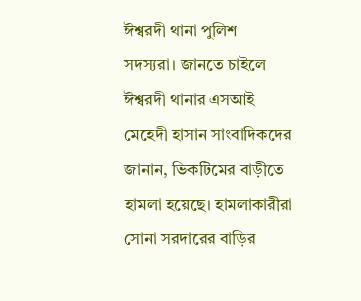ঈশ্বরদী থানা পুলিশ সদস্যরা। জানতে চাইলে ঈশ্বরদী থানার এসআই মেহেদী হাসান সাংবাদিকদের জানান, ভিকটিমের বাড়ীতে হামলা হয়েছে। হামলাকারীরা সোনা সরদারের বাড়ির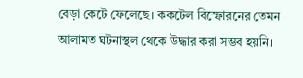বেড়া কেটে ফেলেছে। ককটেল বিস্ফোরনের তেমন আলামত ঘটনাস্থল থেকে উদ্ধার করা সম্ভব হয়নি।